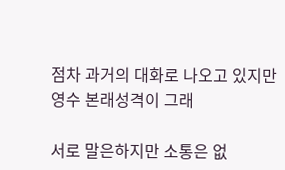점차 과거의 대화로 나오고 있지만 영수 본래성격이 그래

서로 말은하지만 소통은 없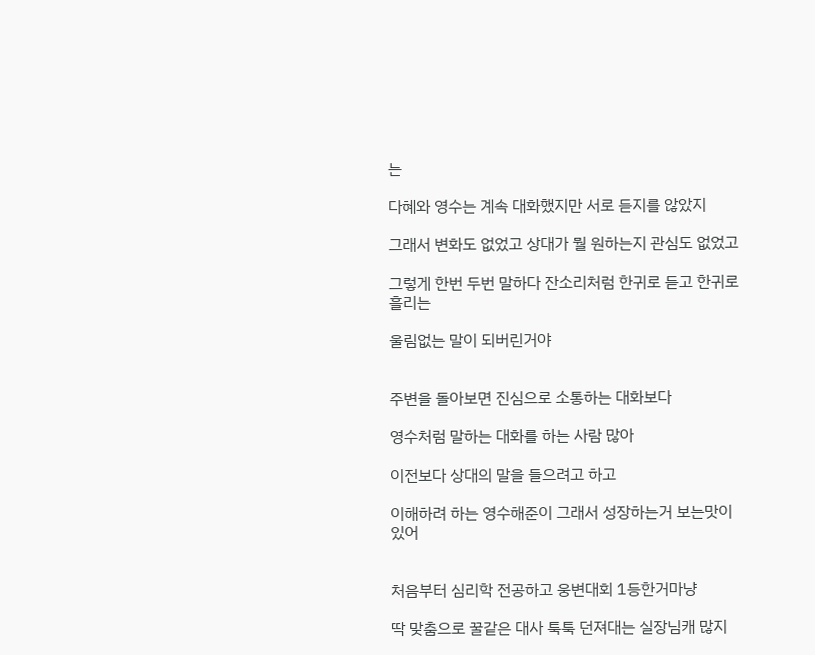는

다혜와 영수는 계속 대화했지만 서로 듣지를 않았지

그래서 변화도 없었고 상대가 뭘 원하는지 관심도 없었고

그렇게 한번 두번 말하다 잔소리처럼 한귀로 듣고 한귀로 흘리는

울림없는 말이 되버린거야


주변을 돌아보면 진심으로 소통하는 대화보다

영수처럼 말하는 대화를 하는 사람 많아

이전보다 상대의 말을 들으려고 하고

이해하려 하는 영수해준이 그래서 성장하는거 보는맛이 있어


처음부터 심리학 전공하고 웅변대회 1등한거마냥

딱 맞춤으로 꿀같은 대사 툭툭 던져대는 실장님캐 많지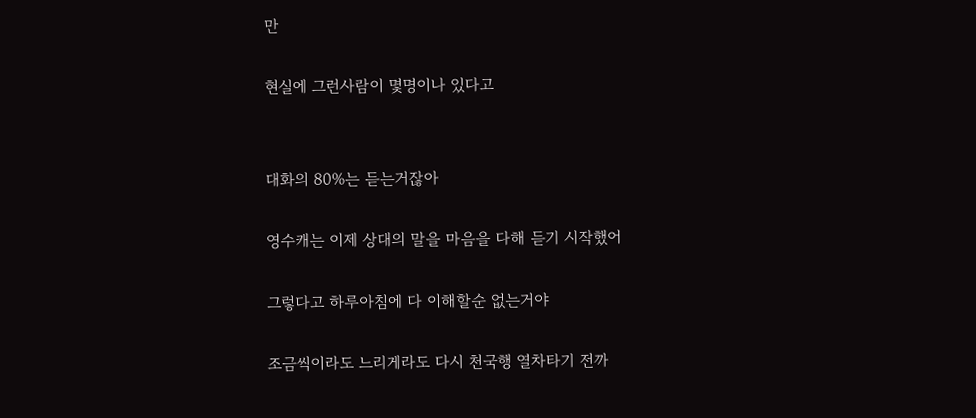만

현실에 그런사람이 몇명이나 있다고


대화의 80%는 듣는거잖아

영수캐는 이제 상대의 말을 마음을 다해 듣기 시작했어

그렇다고 하루아침에 다 이해할순 없는거야

조금씩이라도 느리게라도 다시 천국행 열차타기 전까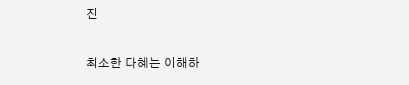진

최소한 다혜는 이해하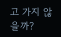고 가지 않을까?